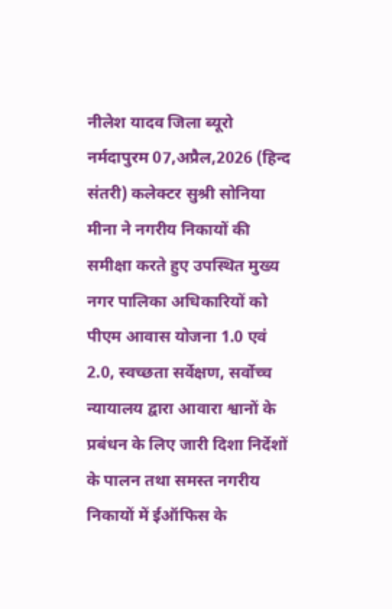नीलेश यादव जिला ब्यूरो
नर्मदापुरम 07,अप्रैल,2026 (हिन्द संतरी) कलेक्टर सुश्री सोनिया मीना ने नगरीय निकायों की समीक्षा करते हुए उपस्थित मुख्य नगर पालिका अधिकारियों को पीएम आवास योजना 1.0 एवं 2.0, स्वच्छता सर्वेक्षण, सर्वोच्च न्यायालय द्वारा आवारा श्वानों के प्रबंधन के लिए जारी दिशा निर्देशों के पालन तथा समस्त नगरीय निकायों में ईऑफिस के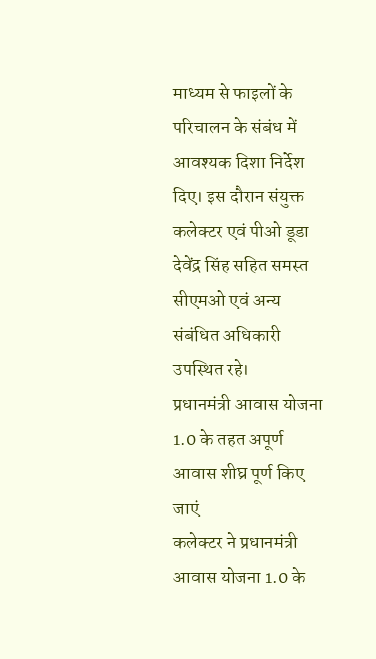माध्यम से फाइलों के परिचालन के संबंध में आवश्यक दिशा निर्देश दिए। इस दौरान संयुक्त कलेक्टर एवं पीओ डूडा देवेंद्र सिंह सहित समस्त सीएमओ एवं अन्य संबंधित अधिकारी उपस्थित रहे।
प्रधानमंत्री आवास योजना 1.0 के तहत अपूर्ण आवास शीघ्र पूर्ण किए जाएं
कलेक्टर ने प्रधानमंत्री आवास योजना 1.0 के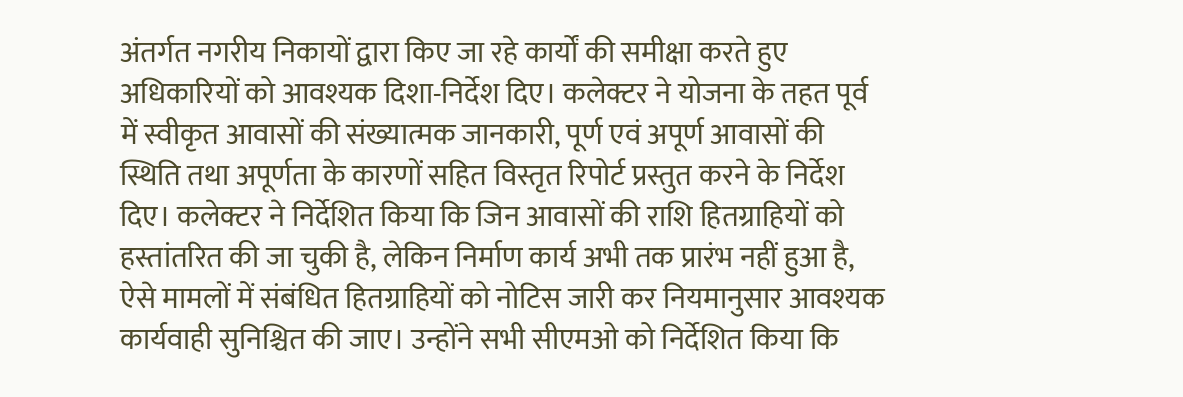अंतर्गत नगरीय निकायों द्वारा किए जा रहे कार्यों की समीक्षा करते हुए अधिकारियों को आवश्यक दिशा-निर्देश दिए। कलेक्टर ने योजना के तहत पूर्व में स्वीकृत आवासों की संख्यात्मक जानकारी, पूर्ण एवं अपूर्ण आवासों की स्थिति तथा अपूर्णता के कारणों सहित विस्तृत रिपोर्ट प्रस्तुत करने के निर्देश दिए। कलेक्टर ने निर्देशित किया कि जिन आवासों की राशि हितग्राहियों को हस्तांतरित की जा चुकी है, लेकिन निर्माण कार्य अभी तक प्रारंभ नहीं हुआ है, ऐसे मामलों में संबंधित हितग्राहियों को नोटिस जारी कर नियमानुसार आवश्यक कार्यवाही सुनिश्चित की जाए। उन्होंने सभी सीएमओ को निर्देशित किया कि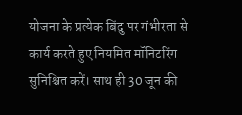योजना के प्रत्येक बिंदु पर गंभीरता से कार्य करते हुए नियमित मॉनिटरिंग सुनिश्चित करें। साथ ही 30 जून की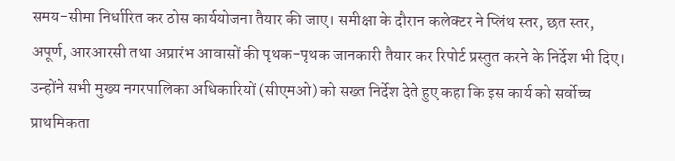समय-सीमा निर्धारित कर ठोस कार्ययोजना तैयार की जाए। समीक्षा के दौरान कलेक्टर ने प्लिंथ स्तर, छत स्तर, अपूर्ण, आरआरसी तथा अप्रारंभ आवासों की पृथक-पृथक जानकारी तैयार कर रिपोर्ट प्रस्तुत करने के निर्देश भी दिए। उन्होंने सभी मुख्य नगरपालिका अधिकारियों (सीएमओ) को सख्त निर्देश देते हुए कहा कि इस कार्य को सर्वोच्च प्राथमिकता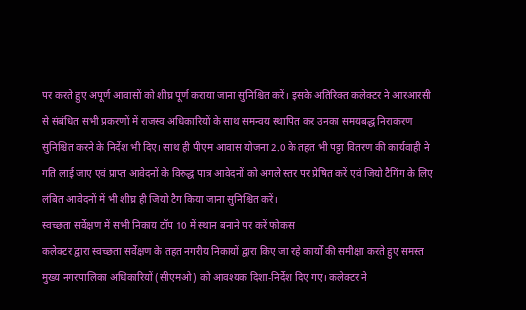पर करते हुए अपूर्ण आवासों को शीघ्र पूर्ण कराया जाना सुनिश्चित करें। इसके अतिरिक्त कलेक्टर ने आरआरसी से संबंधित सभी प्रकरणों में राजस्व अधिकारियों के साथ समन्वय स्थापित कर उनका समयबद्ध निराकरण सुनिश्चित करने के निर्देश भी दिए। साथ ही पीएम आवास योजना 2.0 के तहत भी पट्टा वितरण की कार्यवाही ने गति लाई जाए एवं प्राप्त आवेदनों के विरुद्ध पात्र आवेदनों को अगले स्तर पर प्रेषित करें एवं जियो टैगिंग के लिए लंबित आवेदनों में भी शीघ्र ही जियो टैग किया जाना सुनिश्चित करें।
स्वच्छता सर्वेक्षण में सभी निकाय टॉप 10 में स्थान बनाने पर करें फोकस
कलेक्टर द्वारा स्वच्छता सर्वेक्षण के तहत नगरीय निकायों द्वारा किए जा रहे कार्यों की समीक्षा करते हुए समस्त मुख्य नगरपालिका अधिकारियों (सीएमओ) को आवश्यक दिशा-निर्देश दिए गए। कलेक्टर ने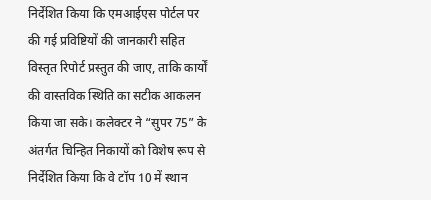निर्देशित किया कि एमआईएस पोर्टल पर की गई प्रविष्टियों की जानकारी सहित विस्तृत रिपोर्ट प्रस्तुत की जाए, ताकि कार्यों की वास्तविक स्थिति का सटीक आकलन किया जा सके। कलेक्टर ने “सुपर 75” के अंतर्गत चिन्हित निकायों को विशेष रूप से निर्देशित किया कि वे टॉप 10 में स्थान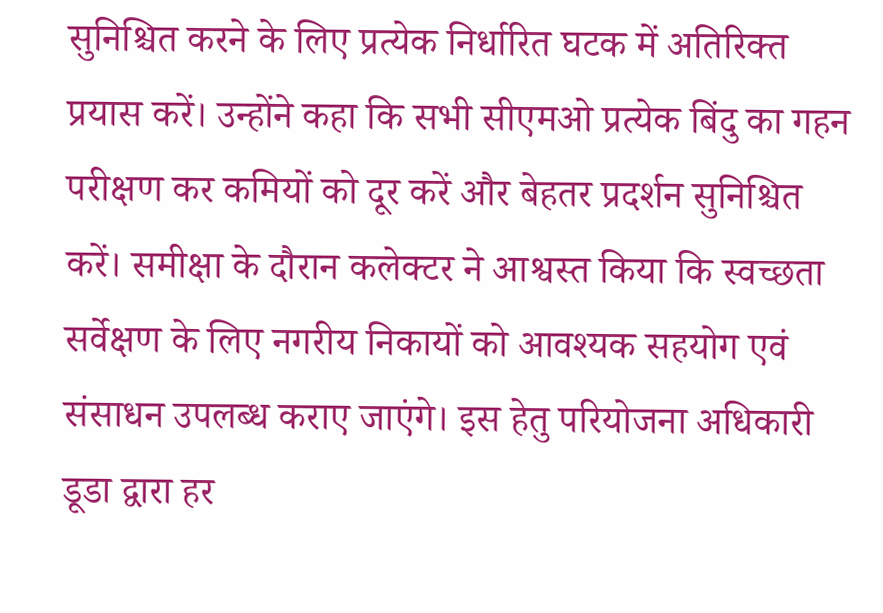सुनिश्चित करने के लिए प्रत्येक निर्धारित घटक में अतिरिक्त प्रयास करें। उन्होंने कहा कि सभी सीएमओ प्रत्येक बिंदु का गहन परीक्षण कर कमियों को दूर करें और बेहतर प्रदर्शन सुनिश्चित करें। समीक्षा के दौरान कलेक्टर ने आश्वस्त किया कि स्वच्छता सर्वेक्षण के लिए नगरीय निकायों को आवश्यक सहयोग एवं संसाधन उपलब्ध कराए जाएंगे। इस हेतु परियोजना अधिकारी डूडा द्वारा हर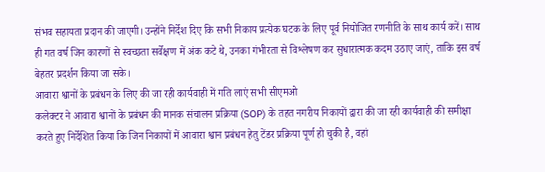संभव सहायता प्रदान की जाएगी। उन्होंने निर्देश दिए कि सभी निकाय प्रत्येक घटक के लिए पूर्व नियोजित रणनीति के साथ कार्य करें। साथ ही गत वर्ष जिन कारणों से स्वच्छता सर्वेक्षण में अंक कटे थे, उनका गंभीरता से विश्लेषण कर सुधारात्मक कदम उठाए जाएं, ताकि इस वर्ष बेहतर प्रदर्शन किया जा सके।
आवारा श्वानों के प्रबंधन के लिए की जा रही कार्यवाही में गति लाएं सभी सीएमओ
कलेक्टर ने आवारा श्वानों के प्रबंधन की मानक संचालन प्रक्रिया (SOP) के तहत नगरीय निकायों द्वारा की जा रही कार्यवाही की समीक्षा करते हुए निर्देशित किया कि जिन निकायों में आवारा श्वान प्रबंधन हेतु टेंडर प्रक्रिया पूर्ण हो चुकी है, वहां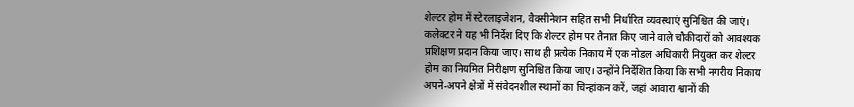शेल्टर होम में स्टेरलाइजेशन, वैक्सीनेशन सहित सभी निर्धारित व्यवस्थाएं सुनिश्चित की जाएं। कलेक्टर ने यह भी निर्देश दिए कि शेल्टर होम पर तैनात किए जाने वाले चौकीदारों को आवश्यक प्रशिक्षण प्रदान किया जाए। साथ ही प्रत्येक निकाय में एक नोडल अधिकारी नियुक्त कर शेल्टर होम का नियमित निरीक्षण सुनिश्चित किया जाए। उन्होंने निर्देशित किया कि सभी नगरीय निकाय अपने-अपने क्षेत्रों में संवेदनशील स्थानों का चिन्हांकन करें, जहां आवारा श्वानों की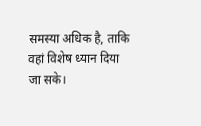समस्या अधिक है, ताकि वहां विशेष ध्यान दिया जा सके।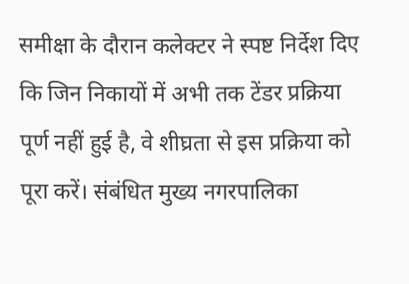समीक्षा के दौरान कलेक्टर ने स्पष्ट निर्देश दिए कि जिन निकायों में अभी तक टेंडर प्रक्रिया पूर्ण नहीं हुई है, वे शीघ्रता से इस प्रक्रिया को पूरा करें। संबंधित मुख्य नगरपालिका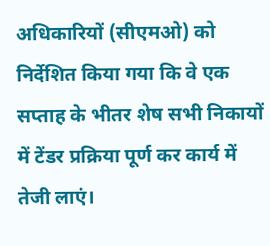अधिकारियों (सीएमओ) को निर्देशित किया गया कि वे एक सप्ताह के भीतर शेष सभी निकायों में टेंडर प्रक्रिया पूर्ण कर कार्य में तेजी लाएं।